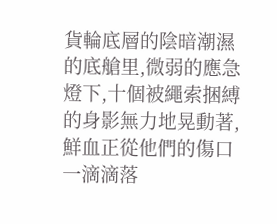貨輪底層的陰暗潮濕的底艙里,微弱的應急燈下,十個被繩索捆縛的身影無力地晃動著,鮮血正從他們的傷口一滴滴落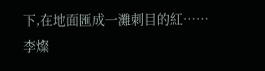下,在地面匯成一灘刺目的紅……
李燦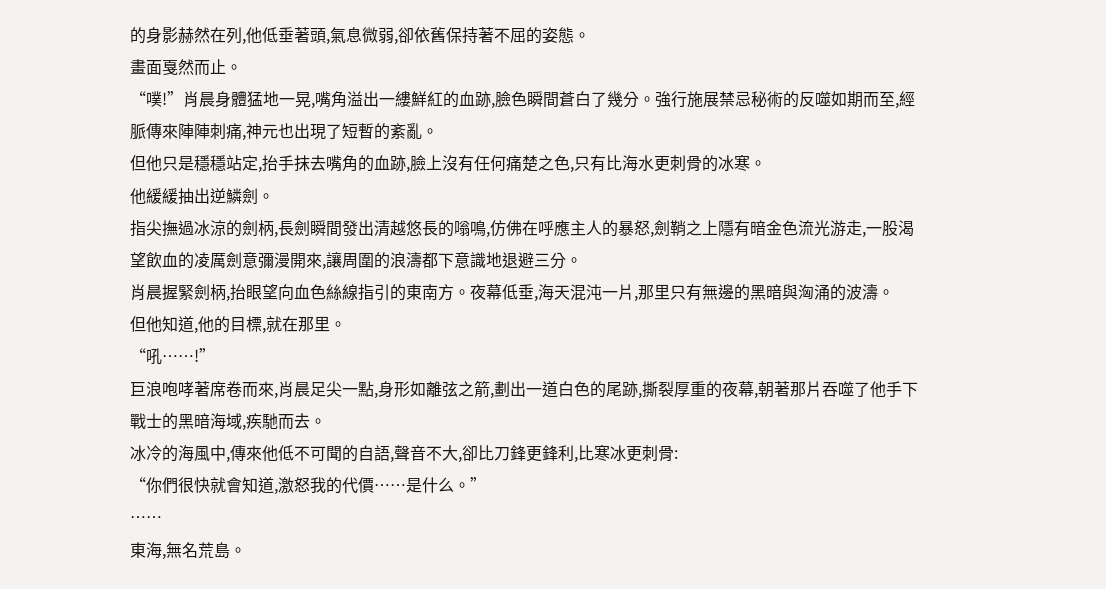的身影赫然在列,他低垂著頭,氣息微弱,卻依舊保持著不屈的姿態。
畫面戛然而止。
“噗!”肖晨身體猛地一晃,嘴角溢出一縷鮮紅的血跡,臉色瞬間蒼白了幾分。強行施展禁忌秘術的反噬如期而至,經脈傳來陣陣刺痛,神元也出現了短暫的紊亂。
但他只是穩穩站定,抬手抹去嘴角的血跡,臉上沒有任何痛楚之色,只有比海水更刺骨的冰寒。
他緩緩抽出逆鱗劍。
指尖撫過冰涼的劍柄,長劍瞬間發出清越悠長的嗡鳴,仿佛在呼應主人的暴怒,劍鞘之上隱有暗金色流光游走,一股渴望飲血的凌厲劍意彌漫開來,讓周圍的浪濤都下意識地退避三分。
肖晨握緊劍柄,抬眼望向血色絲線指引的東南方。夜幕低垂,海天混沌一片,那里只有無邊的黑暗與洶涌的波濤。
但他知道,他的目標,就在那里。
“吼……!”
巨浪咆哮著席卷而來,肖晨足尖一點,身形如離弦之箭,劃出一道白色的尾跡,撕裂厚重的夜幕,朝著那片吞噬了他手下戰士的黑暗海域,疾馳而去。
冰冷的海風中,傳來他低不可聞的自語,聲音不大,卻比刀鋒更鋒利,比寒冰更刺骨:
“你們很快就會知道,激怒我的代價……是什么。”
……
東海,無名荒島。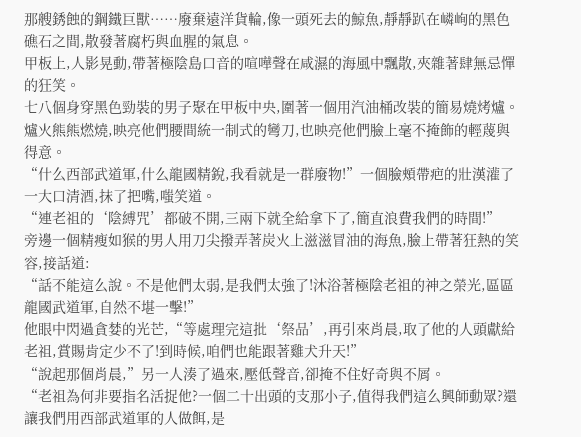那艘銹蝕的鋼鐵巨獸……廢棄遠洋貨輪,像一頭死去的鯨魚,靜靜趴在嶙峋的黑色礁石之間,散發著腐朽與血腥的氣息。
甲板上,人影晃動,帶著極陰島口音的喧嘩聲在咸濕的海風中飄散,夾雜著肆無忌憚的狂笑。
七八個身穿黑色勁裝的男子聚在甲板中央,圍著一個用汽油桶改裝的簡易燒烤爐。爐火熊熊燃燒,映亮他們腰間統一制式的彎刀,也映亮他們臉上毫不掩飾的輕蔑與得意。
“什么西部武道軍,什么龍國精銳,我看就是一群廢物!”一個臉頰帶疤的壯漢灌了一大口清酒,抹了把嘴,嗤笑道。
“連老祖的‘陰縛咒’都破不開,三兩下就全給拿下了,簡直浪費我們的時間!”
旁邊一個精瘦如猴的男人用刀尖撥弄著炭火上滋滋冒油的海魚,臉上帶著狂熱的笑容,接話道:
“話不能這么說。不是他們太弱,是我們太強了!沐浴著極陰老祖的神之榮光,區區龍國武道軍,自然不堪一擊!”
他眼中閃過貪婪的光芒,“等處理完這批‘祭品’,再引來肖晨,取了他的人頭獻給老祖,賞賜肯定少不了!到時候,咱們也能跟著雞犬升天!”
“說起那個肖晨,”另一人湊了過來,壓低聲音,卻掩不住好奇與不屑。
“老祖為何非要指名活捉他?一個二十出頭的支那小子,值得我們這么興師動眾?還讓我們用西部武道軍的人做餌,是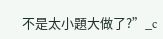不是太小題大做了?”_c